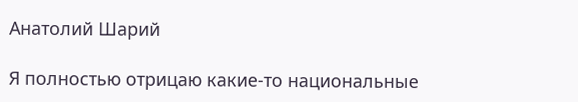Анатолий Шарий

Я полностью отрицаю какие-то национальные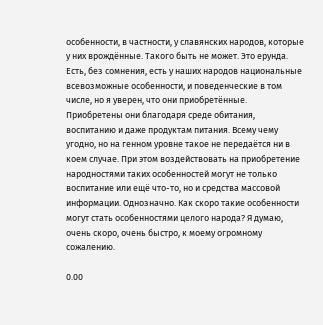особенности, в частности, у славянских народов, которые у них врождённые. Такого быть не может. Это ерунда. Есть, без сомнения, есть у наших народов национальные всевозможные особенности, и поведенческие в том числе, но я уверен, что они приобретённые. Приобретены они благодаря среде обитания, воспитанию и даже продуктам питания. Всему чему угодно, но на генном уровне такое не передаётся ни в коем случае. При этом воздействовать на приобретение народностями таких особенностей могут не только воспитание или ещё что-то, но и средства массовой информации. Однозначно. Как скоро такие особенности могут стать особенностями целого народа? Я думаю, очень скоро, очень быстро, к моему огромному сожалению.

0.00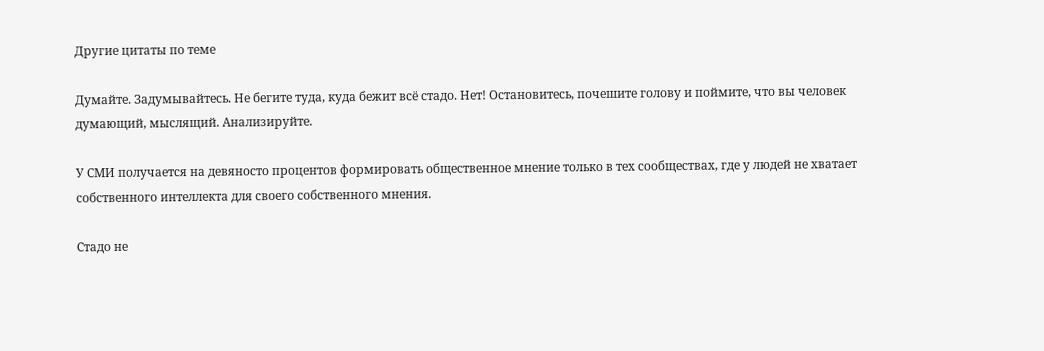Другие цитаты по теме

Думайте. Задумывайтесь. Не бегите туда, куда бежит всё стадо. Нет! Остановитесь, почешите голову и поймите, что вы человек думающий, мыслящий. Анализируйте.

У СМИ получается на девяносто процентов формировать общественное мнение только в тех сообществах, где у людей не хватает собственного интеллекта для своего собственного мнения.

Стадо не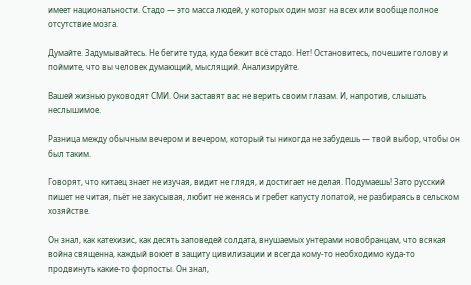имеет национальности. Стадо — это масса людей, у которых один мозг на всех или вообще полное отсутствие мозга.

Думайте. Задумывайтесь. Не бегите туда, куда бежит всё стадо. Нет! Остановитесь, почешите голову и поймите, что вы человек думающий, мыслящий. Анализируйте.

Вашей жизнью руководят СМИ. Они заставят вас не верить своим глазам. И, напротив, слышать неслышимое.

Разница между обычным вечером и вечером, который ты никогда не забудешь — твой выбор, чтобы он был таким.

Говорят, что китаец знает не изучая, видит не глядя, и достигает не делая. Подумаешь! Зато русский пишет не читая, пьёт не закусывая, любит не женясь и гребет капусту лопатой, не разбираясь в сельском хозяйстве.

Он знал, как катехизис, как десять заповедей солдата, внушаемых унтерами новобранцам, что всякая война священна, каждый воюет в защиту цивилизации и всегда кому-то необходимо куда-то продвинуть какие-то форпосты. Он знал,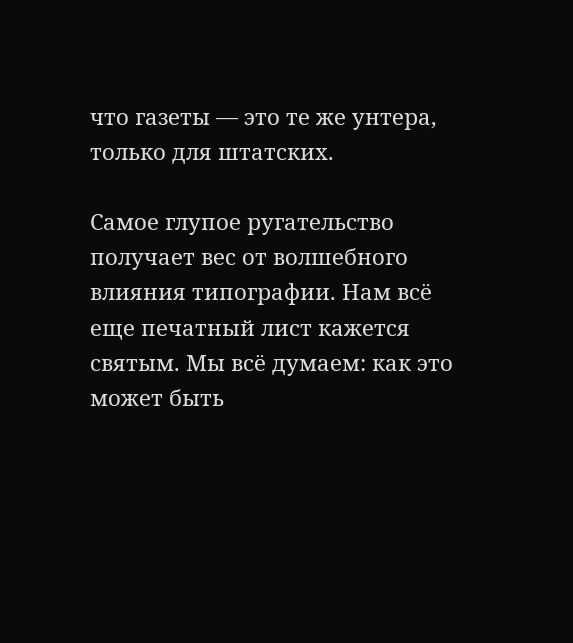что газеты — это те же унтера, только для штатских.

Самое глупое ругательство получает вес от волшебного влияния типографии. Нам всё еще печатный лист кажется святым. Мы всё думаем: как это может быть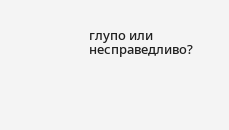глупо или несправедливо?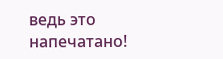ведь это напечатано!